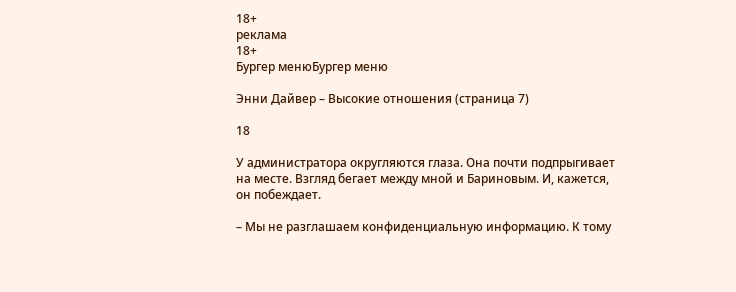18+
реклама
18+
Бургер менюБургер меню

Энни Дайвер – Высокие отношения (страница 7)

18

У администратора округляются глаза. Она почти подпрыгивает на месте. Взгляд бегает между мной и Бариновым. И, кажется, он побеждает.

– Мы не разглашаем конфиденциальную информацию. К тому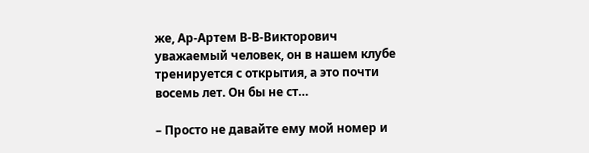же, Ар-Артем В-В-Викторович уважаемый человек, он в нашем клубе тренируется с открытия, а это почти восемь лет. Он бы не ст…

– Просто не давайте ему мой номер и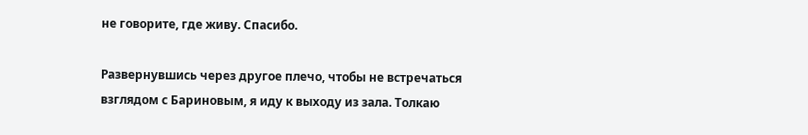не говорите, где живу. Спасибо.

Развернувшись через другое плечо, чтобы не встречаться взглядом с Бариновым, я иду к выходу из зала. Толкаю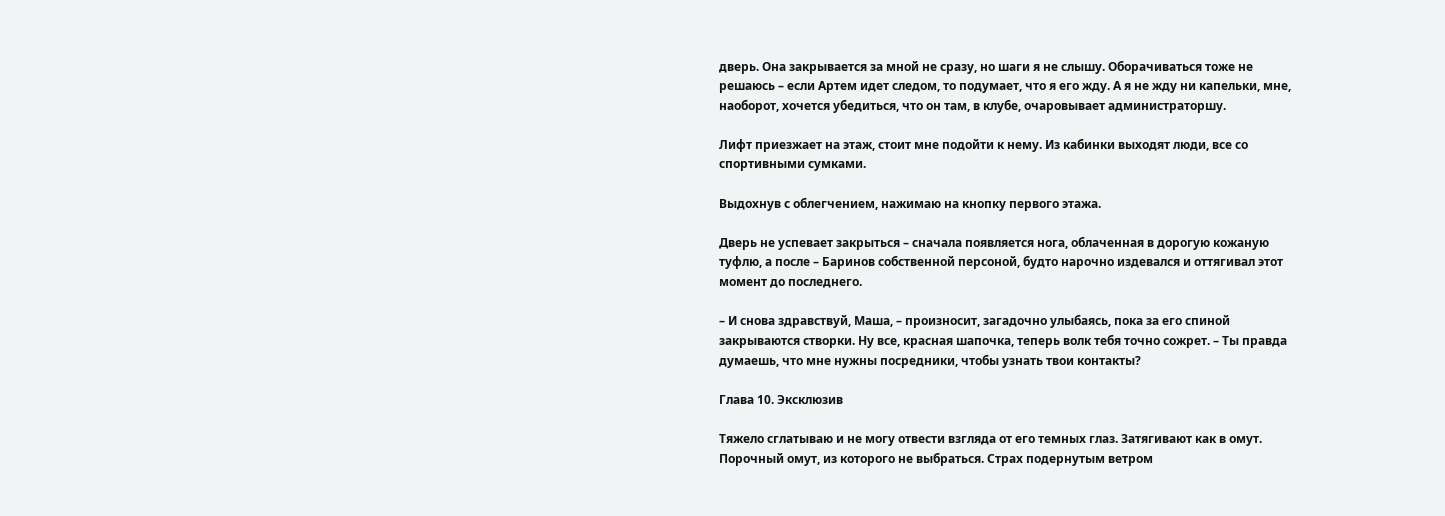дверь. Она закрывается за мной не сразу, но шаги я не слышу. Оборачиваться тоже не решаюсь – если Артем идет следом, то подумает, что я его жду. А я не жду ни капельки, мне, наоборот, хочется убедиться, что он там, в клубе, очаровывает администраторшу.

Лифт приезжает на этаж, стоит мне подойти к нему. Из кабинки выходят люди, все со спортивными сумками.

Выдохнув с облегчением, нажимаю на кнопку первого этажа.

Дверь не успевает закрыться – сначала появляется нога, облаченная в дорогую кожаную туфлю, а после – Баринов собственной персоной, будто нарочно издевался и оттягивал этот момент до последнего.

– И снова здравствуй, Маша, – произносит, загадочно улыбаясь, пока за его спиной закрываются створки. Ну все, красная шапочка, теперь волк тебя точно сожрет. – Ты правда думаешь, что мне нужны посредники, чтобы узнать твои контакты?

Глава 10. Эксклюзив

Тяжело сглатываю и не могу отвести взгляда от его темных глаз. Затягивают как в омут. Порочный омут, из которого не выбраться. Страх подернутым ветром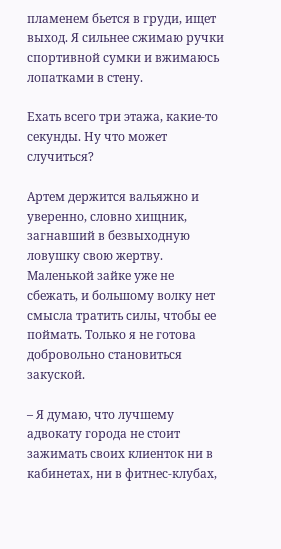пламенем бьется в груди, ищет выход. Я сильнее сжимаю ручки спортивной сумки и вжимаюсь лопатками в стену.

Ехать всего три этажа, какие-то секунды. Ну что может случиться?

Артем держится вальяжно и уверенно, словно хищник, загнавший в безвыходную ловушку свою жертву. Маленькой зайке уже не сбежать, и большому волку нет смысла тратить силы, чтобы ее поймать. Только я не готова добровольно становиться закуской.

– Я думаю, что лучшему адвокату города не стоит зажимать своих клиенток ни в кабинетах, ни в фитнес-клубах,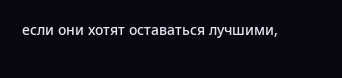если они хотят оставаться лучшими,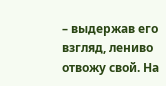– выдержав его взгляд, лениво отвожу свой. На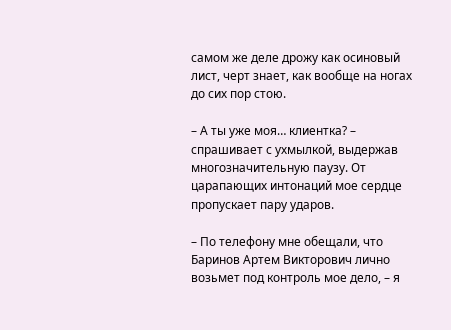самом же деле дрожу как осиновый лист, черт знает, как вообще на ногах до сих пор стою.

– А ты уже моя… клиентка? – спрашивает с ухмылкой, выдержав многозначительную паузу. От царапающих интонаций мое сердце пропускает пару ударов.

– По телефону мне обещали, что Баринов Артем Викторович лично возьмет под контроль мое дело, – я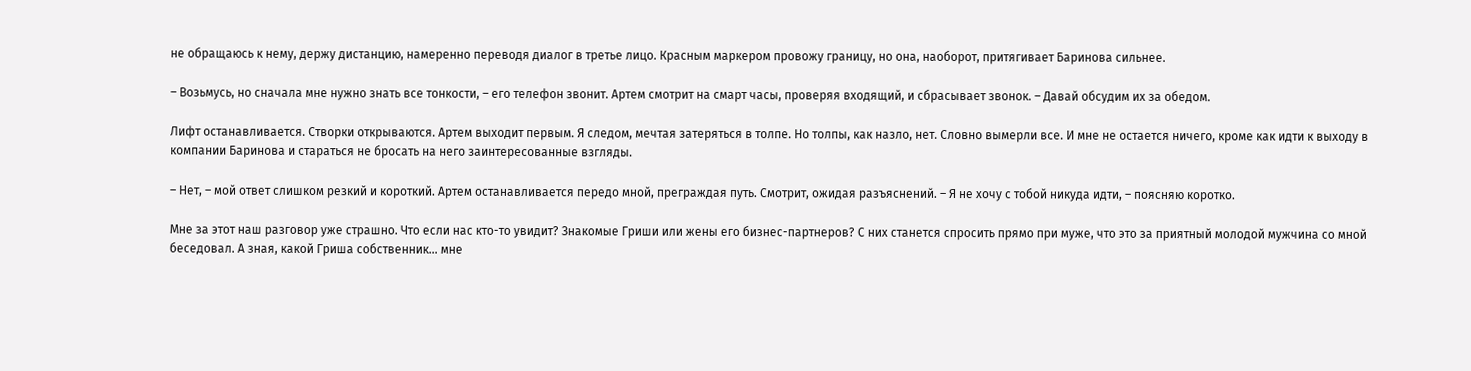не обращаюсь к нему, держу дистанцию, намеренно переводя диалог в третье лицо. Красным маркером провожу границу, но она, наоборот, притягивает Баринова сильнее.

– Возьмусь, но сначала мне нужно знать все тонкости, – его телефон звонит. Артем смотрит на смарт часы, проверяя входящий, и сбрасывает звонок. – Давай обсудим их за обедом.

Лифт останавливается. Створки открываются. Артем выходит первым. Я следом, мечтая затеряться в толпе. Но толпы, как назло, нет. Словно вымерли все. И мне не остается ничего, кроме как идти к выходу в компании Баринова и стараться не бросать на него заинтересованные взгляды.

– Нет, – мой ответ слишком резкий и короткий. Артем останавливается передо мной, преграждая путь. Смотрит, ожидая разъяснений. – Я не хочу с тобой никуда идти, – поясняю коротко.

Мне за этот наш разговор уже страшно. Что если нас кто-то увидит? Знакомые Гриши или жены его бизнес-партнеров? С них станется спросить прямо при муже, что это за приятный молодой мужчина со мной беседовал. А зная, какой Гриша собственник… мне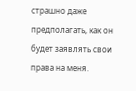страшно даже предполагать, как он будет заявлять свои права на меня.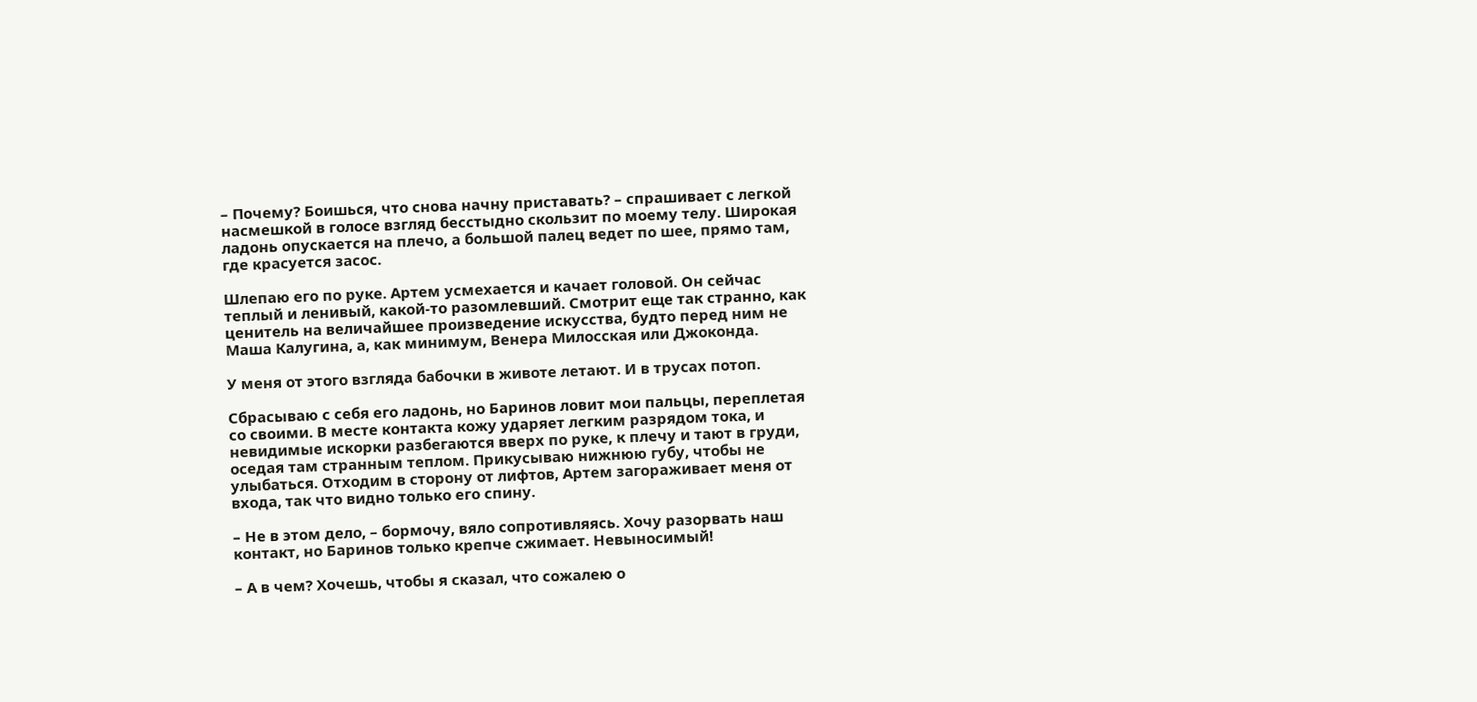– Почему? Боишься, что снова начну приставать? – спрашивает с легкой насмешкой в голосе взгляд бесстыдно скользит по моему телу. Широкая ладонь опускается на плечо, а большой палец ведет по шее, прямо там, где красуется засос.

Шлепаю его по руке. Артем усмехается и качает головой. Он сейчас теплый и ленивый, какой-то разомлевший. Смотрит еще так странно, как ценитель на величайшее произведение искусства, будто перед ним не Маша Калугина, а, как минимум, Венера Милосская или Джоконда.

У меня от этого взгляда бабочки в животе летают. И в трусах потоп.

Сбрасываю с себя его ладонь, но Баринов ловит мои пальцы, переплетая со своими. В месте контакта кожу ударяет легким разрядом тока, и невидимые искорки разбегаются вверх по руке, к плечу и тают в груди, оседая там странным теплом. Прикусываю нижнюю губу, чтобы не улыбаться. Отходим в сторону от лифтов, Артем загораживает меня от входа, так что видно только его спину.

– Не в этом дело, – бормочу, вяло сопротивляясь. Хочу разорвать наш контакт, но Баринов только крепче сжимает. Невыносимый!

– А в чем? Хочешь, чтобы я сказал, что сожалею о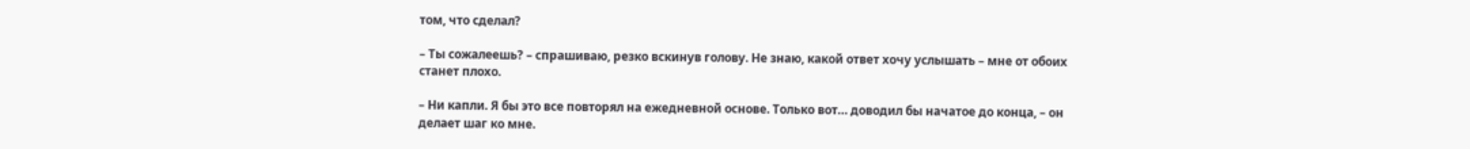том, что сделал?

– Ты сожалеешь? – спрашиваю, резко вскинув голову. Не знаю, какой ответ хочу услышать – мне от обоих станет плохо.

– Ни капли. Я бы это все повторял на ежедневной основе. Только вот… доводил бы начатое до конца, – он делает шаг ко мне.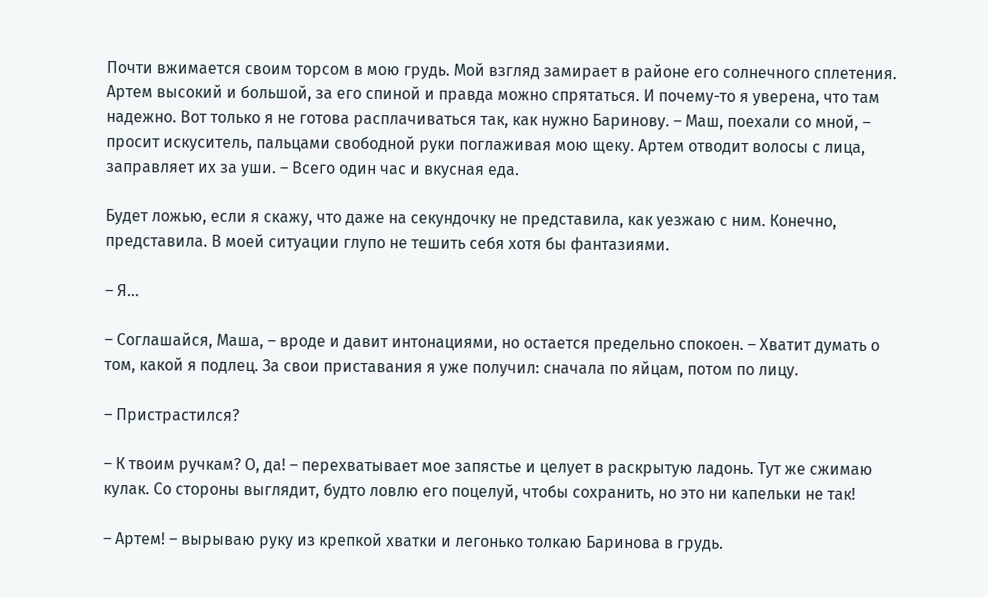Почти вжимается своим торсом в мою грудь. Мой взгляд замирает в районе его солнечного сплетения. Артем высокий и большой, за его спиной и правда можно спрятаться. И почему-то я уверена, что там надежно. Вот только я не готова расплачиваться так, как нужно Баринову. – Маш, поехали со мной, – просит искуситель, пальцами свободной руки поглаживая мою щеку. Артем отводит волосы с лица, заправляет их за уши. – Всего один час и вкусная еда.

Будет ложью, если я скажу, что даже на секундочку не представила, как уезжаю с ним. Конечно, представила. В моей ситуации глупо не тешить себя хотя бы фантазиями.

– Я…

– Соглашайся, Маша, – вроде и давит интонациями, но остается предельно спокоен. – Хватит думать о том, какой я подлец. За свои приставания я уже получил: сначала по яйцам, потом по лицу.

– Пристрастился?

– К твоим ручкам? О, да! – перехватывает мое запястье и целует в раскрытую ладонь. Тут же сжимаю кулак. Со стороны выглядит, будто ловлю его поцелуй, чтобы сохранить, но это ни капельки не так!

– Артем! – вырываю руку из крепкой хватки и легонько толкаю Баринова в грудь.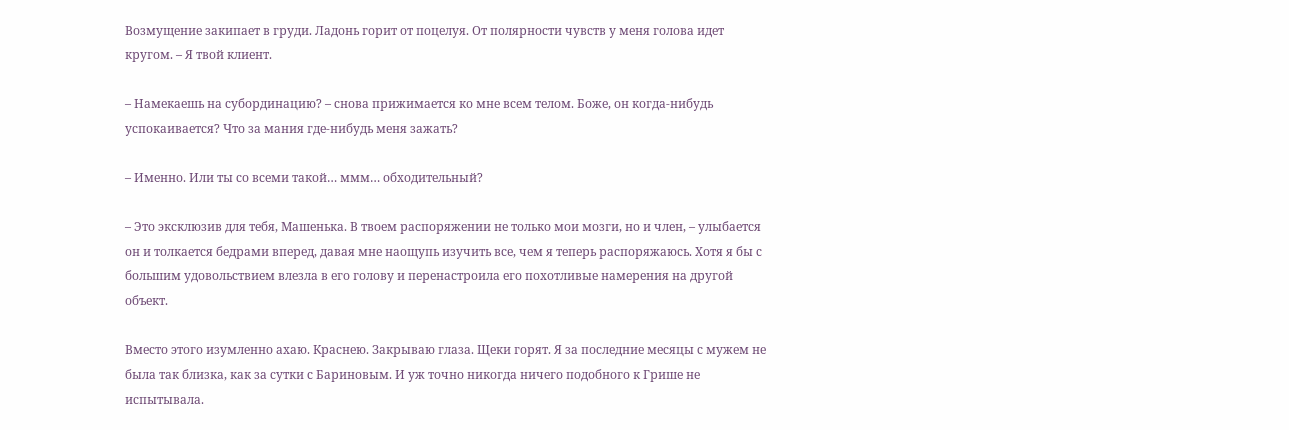Возмущение закипает в груди. Ладонь горит от поцелуя. От полярности чувств у меня голова идет кругом. – Я твой клиент.

– Намекаешь на субординацию? – снова прижимается ко мне всем телом. Боже, он когда-нибудь успокаивается? Что за мания где-нибудь меня зажать?

– Именно. Или ты со всеми такой… ммм… обходительный?

– Это эксклюзив для тебя, Машенька. В твоем распоряжении не только мои мозги, но и член, – улыбается он и толкается бедрами вперед, давая мне наощупь изучить все, чем я теперь распоряжаюсь. Хотя я бы с большим удовольствием влезла в его голову и перенастроила его похотливые намерения на другой объект.

Вместо этого изумленно ахаю. Краснею. Закрываю глаза. Щеки горят. Я за последние месяцы с мужем не была так близка, как за сутки с Бариновым. И уж точно никогда ничего подобного к Грише не испытывала.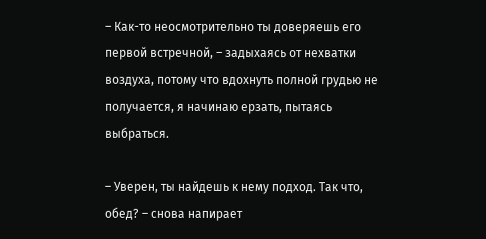– Как-то неосмотрительно ты доверяешь его первой встречной, – задыхаясь от нехватки воздуха, потому что вдохнуть полной грудью не получается, я начинаю ерзать, пытаясь выбраться.

– Уверен, ты найдешь к нему подход. Так что, обед? – снова напирает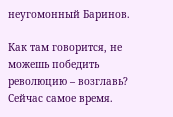неугомонный Баринов.

Как там говорится, не можешь победить революцию – возглавь? Сейчас самое время.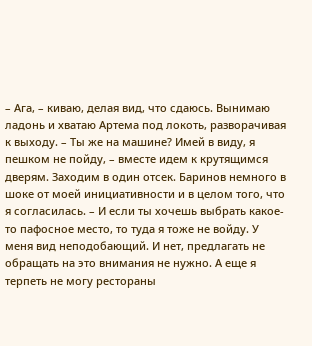– Ага, – киваю, делая вид, что сдаюсь. Вынимаю ладонь и хватаю Артема под локоть, разворачивая к выходу. – Ты же на машине? Имей в виду, я пешком не пойду, – вместе идем к крутящимся дверям. Заходим в один отсек. Баринов немного в шоке от моей инициативности и в целом того, что я согласилась. – И если ты хочешь выбрать какое-то пафосное место, то туда я тоже не войду. У меня вид неподобающий. И нет, предлагать не обращать на это внимания не нужно. А еще я терпеть не могу рестораны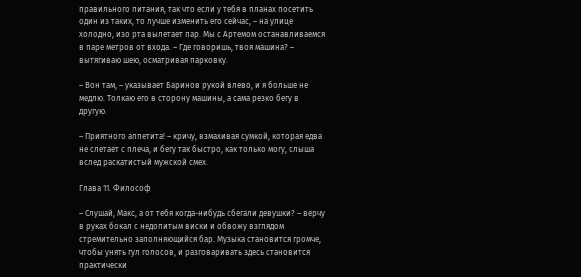правильного питания, так что если у тебя в планах посетить один из таких, то лучше изменить его сейчас, – на улице холодно, изо рта вылетает пар. Мы с Артемом останавливаемся в паре метров от входа. – Где говоришь, твоя машина? – вытягиваю шею, осматривая парковку.

– Вон там, – указывает Баринов рукой влево, и я больше не медлю. Толкаю его в сторону машины, а сама резко бегу в другую.

– Приятного аппетита! – кричу, взмахивая сумкой, которая едва не слетает с плеча, и бегу так быстро, как только могу, слыша вслед раскатистый мужской смех.

Глава 11. Философ

– Слушай, Макс, а от тебя когда-нибудь сбегали девушки? – верчу в руках бокал с недопитым виски и обвожу взглядом стремительно заполняющийся бар. Музыка становится громче, чтобы унять гул голосов, и разговаривать здесь становится практически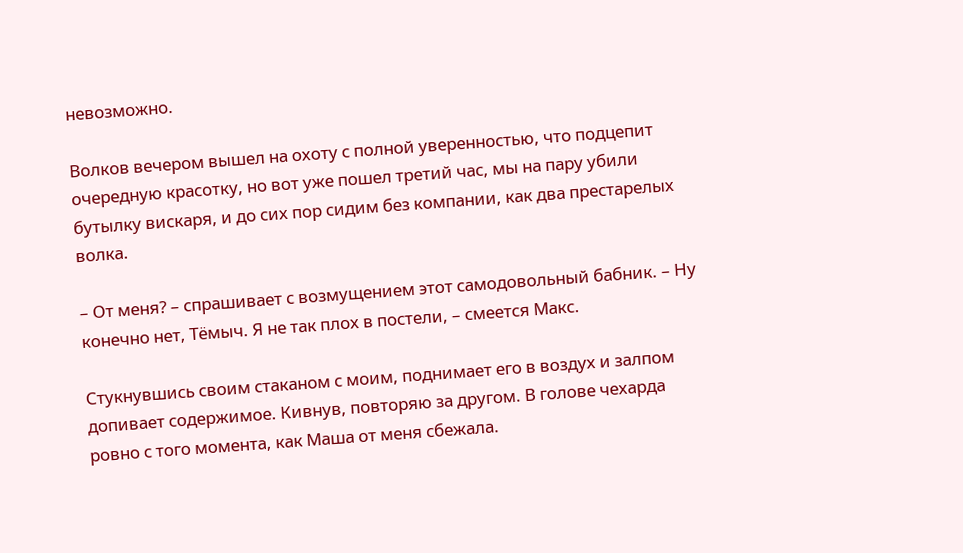невозможно.

Волков вечером вышел на охоту с полной уверенностью, что подцепит очередную красотку, но вот уже пошел третий час, мы на пару убили бутылку вискаря, и до сих пор сидим без компании, как два престарелых волка.

– От меня? – спрашивает с возмущением этот самодовольный бабник. – Ну конечно нет, Тёмыч. Я не так плох в постели, – смеется Макс.

Стукнувшись своим стаканом с моим, поднимает его в воздух и залпом допивает содержимое. Кивнув, повторяю за другом. В голове чехарда ровно с того момента, как Маша от меня сбежала.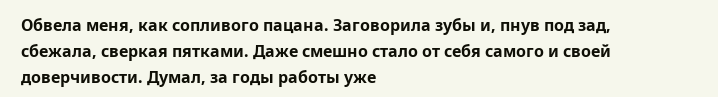Обвела меня, как сопливого пацана. Заговорила зубы и, пнув под зад, сбежала, сверкая пятками. Даже смешно стало от себя самого и своей доверчивости. Думал, за годы работы уже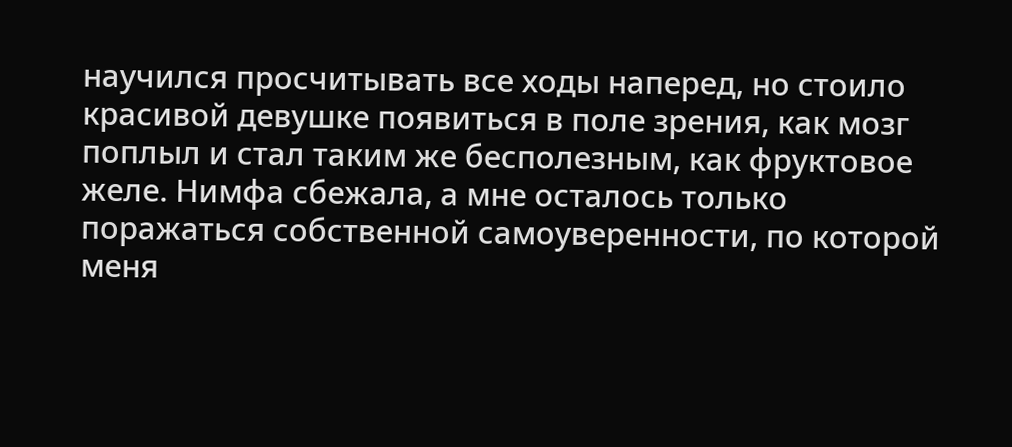научился просчитывать все ходы наперед, но стоило красивой девушке появиться в поле зрения, как мозг поплыл и стал таким же бесполезным, как фруктовое желе. Нимфа сбежала, а мне осталось только поражаться собственной самоуверенности, по которой меня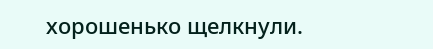хорошенько щелкнули.